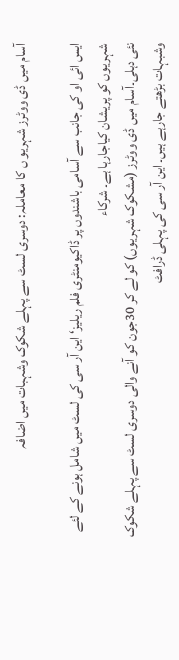آسام میں ڈی ووٹرز شہریو ں کا معاملہ: دوسری لسٹ سے پہلے شکوک وشہبات میں اضافہ

ایس ائی او کی جانب سے آسامی باشندوں پر ڈاکیومنٹری فلم ریلیز‘ این آر سی کی لسٹ میں شامل ہونے کے لئے شہریوں کو پریشان کیاجارہا ہے۔ شرکاء
نئی دہلی۔آسام میں ڈی ووٹرز (مشکوک شہریوں) کو لے کر 30جون کو آنے والی دوسری لسٹ سے پہلے شکوک وشبہات بڑھتے جارہے ہیں۔ این آر سی کی پہلی ڈرافٹ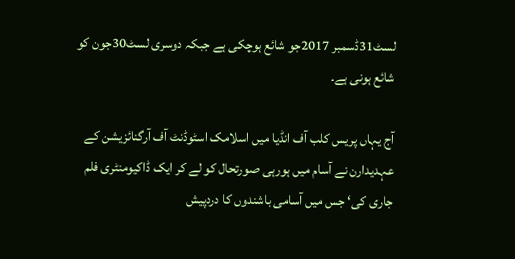لسٹ31ڈسمبر 2017جو شائع ہوچکی ہے جبکہ دوسری لسٹ30جون کو شائع ہونی ہے۔

آج یہاں پریس کلب آف انڈیا میں اسلامک اسٹوڈنٹ آف آرگنائزیشن کے عہدیدارن نے آسام میں ہورہی صورتحال کو لے کر ایک ڈاکیومنٹری فلم جاری کی‘ جس میں آسامی باشندوں کا دردپیش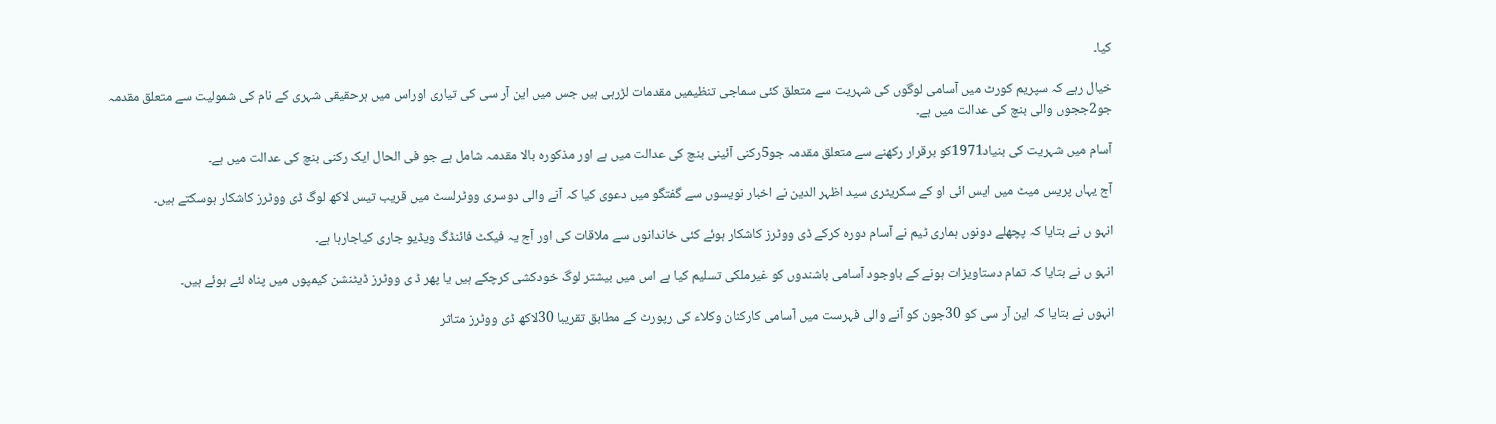کیا۔

خیال رہے کہ سپریم کورٹ میں آسامی لوگوں کی شہریت سے متعلق کئی سماجی تنظیمیں مقدمات لڑرہی ہیں جس میں این آر سی کی تیاری اوراس میں ہرحقیقی شہری کے نام کی شمولیت سے متعلق مقدمہ جو2ججوں والی بنچ کی عدالت میں ہے۔

آسام میں شہریت کی بنیاد1971کو برقرار رکھنے سے متعلق مقدمہ جو5رکنی آئینی بنچ کی عدالت میں ہے اور مذکورہ بالا مقدمہ شامل ہے جو فی الحال ایک رکنی بنچ کی عدالت میں ہے۔

آج یہاں پریس میٹ میں ایس ائی او کے سکریٹری سید اظہر الدین نے اخبار نویسوں سے گفتگو میں دعوی کیا کہ آنے والی دوسری ووٹرلسٹ میں قریب تیس لاکھ لوگ ڈی ووٹرز کاشکار ہوسکتے ہیں۔

انہو ں نے بتایا کہ پچھلے دونوں ہماری ٹیم نے آسام دورہ کرکے ڈی ووٹرز کاشکار ہوئے کئی خاندانوں سے ملاقات کی اور آج یہ فیکٹ فائنڈگ ویڈیو جاری کیاجارہا ہے۔

انہو ں نے بتایا کہ تمام دستاویزات ہونے کے باوجود آسامی باشندوں کو غیرملکی تسلیم کیا ہے اس میں بیشتر لوگ خودکشی کرچکے ہیں یا پھر ڈ ی ووٹرز ڈیٹنشن کیمپوں میں پناہ لئے ہوئے ہیں۔

انہوں نے بتایا کہ این آر سی کو 30جون کو آنے والی فہرست میں آسامی کارکنان وکلاء کی رپورٹ کے مطابق تقریبا 30لاکھ ڈی ووٹرز متاثر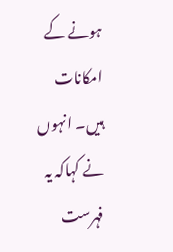ہونے کے امکانات ہیں۔ انہوں نے کہاکہ یہ فہرست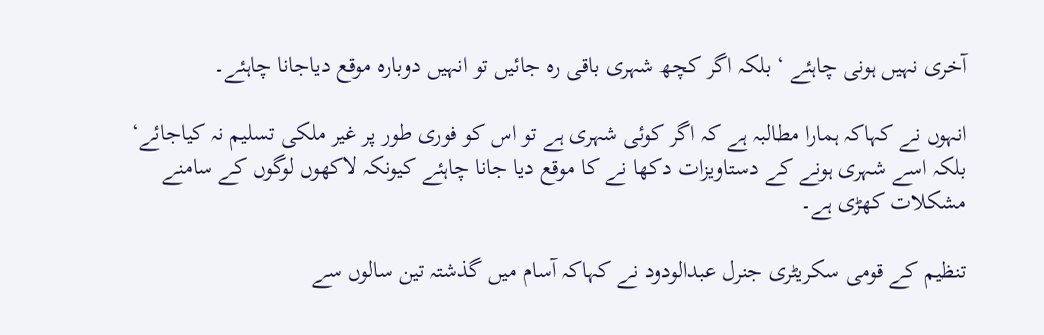آخری نہیں ہونی چاہئے ‘ بلکہ اگر کچھ شہری باقی رہ جائیں تو انہیں دوبارہ موقع دیاجانا چاہئے۔

انہوں نے کہاکہ ہمارا مطالبہ ہے کہ اگر کوئی شہری ہے تو اس کو فوری طور پر غیر ملکی تسلیم نہ کیاجائے‘ بلکہ اسے شہری ہونے کے دستاویزات دکھا نے کا موقع دیا جانا چاہئے کیونکہ لاکھوں لوگوں کے سامنے مشکلات کھڑی ہے۔

تنظیم کے قومی سکریٹری جنرل عبدالودود نے کہاکہ آسام میں گذشتہ تین سالوں سے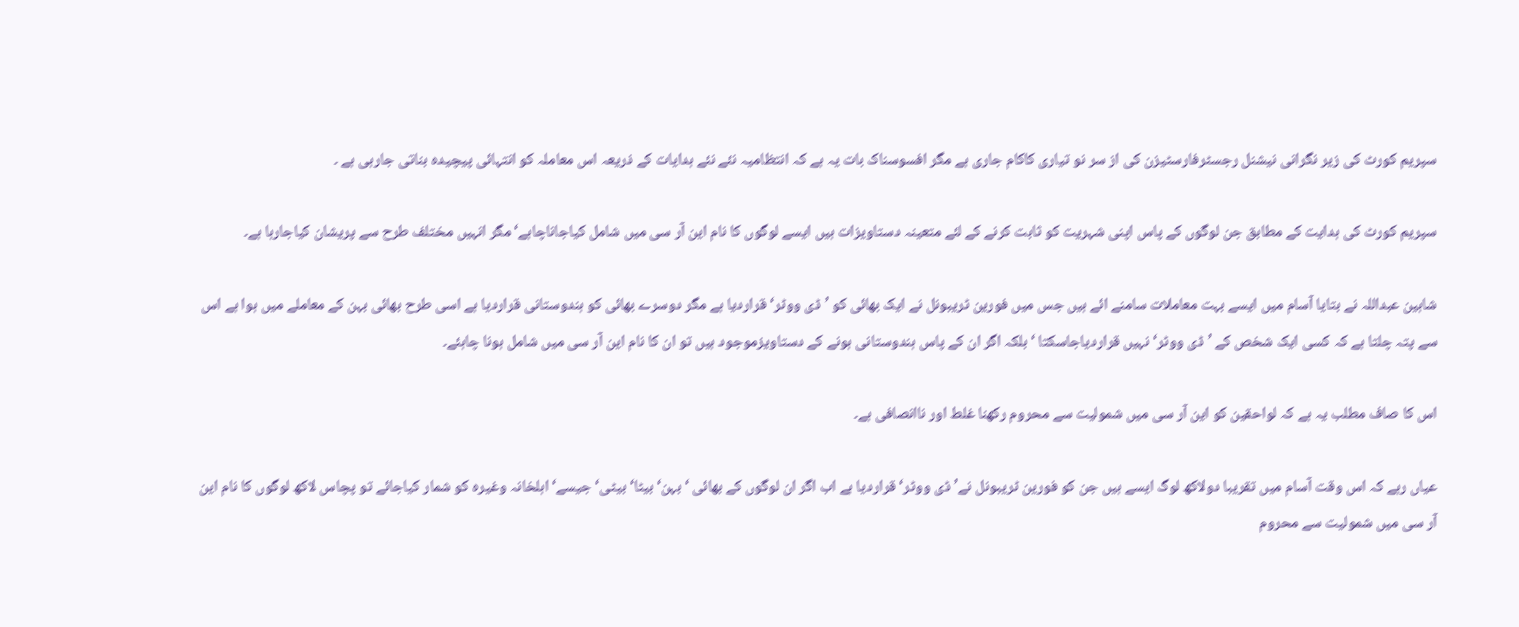سپریم کورٹ کی زیر نگرانی نیشنل رجسٹرفارسٹیزن کی از سر نو تیاری کاکام جاری ہے مگر افسوسناک بات یہ ہے کہ انتظامیہ نئے نئے ہدایات کے ذریعہ اس معاملہ کو انتہائی پیچیدہ بناتی جارہی ہے ۔

سپریم کورٹ کی ہدایت کے مطابق جن لوگوں کے پاس اپنی شہریت کو ثابت کرنے کے لئے متعینہ دستاویزات ہیں ایسے لوگوں کا نام این آر سی میں شامل کیاجاناچاہے‘ مگر انہیں مختلف طرح سے پریشان کیاجارہا ہے۔

شاہین عبداللہ نے بتایا آسام میں ایسے بہت معاملات سامنے ائے ہیں جس میں فورین ٹریبونل نے ایک بھائی کو ’ڈی ووٹر‘ قراردیا ہے مگر دوسرے بھائی کو ہندوستانی قراردیا ہے اسی طرح بھائی بہن کے معاملے میں ہوا ہے اس سے پتہ چلتا ہے کہ کسی ایک شخص کے ’ڈی ووٹر‘ نہیں قراردیاجاسکتا ‘ بلکہ اگر ان کے پاس ہندوستانی ہونے کے دستاویزموجود ہیں تو ان کا نام این آر سی میں شامل ہونا چاہئے۔

اس کا صاف مطلب یہ ہے کہ لواحقین کو این آر سی میں شمولیت سے محروم رکھنا غلط اور ناانصافی ہے۔

عیاں رہے کہ اس وقت آسام میں تقریبا دولاکھ لوگ ایسے ہیں جن کو فورین ٹریبونل نے’ڈی ووٹر‘ قراردیا ہے اب اگر ان لوگوں کے بھائی ‘ بہن‘ بیٹا‘ بیٹی‘ جیسے‘ اہلخانہ وغیرہ کو شمار کیاجائے تو پچاس لاکھ لوگوں کا نام این آر سی میں شمولیت سے محروم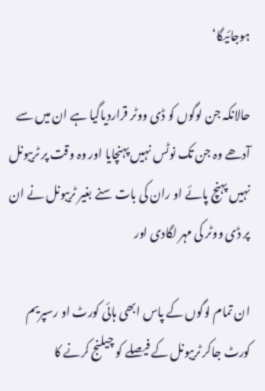ہوجائیگا‘

حالانکہ جن لوگوں کو ڈی ووٹر قراردیاگیا ہے ان میں سے آدھے وہ جن تک نوٹس نہیں پہنچایا اور وہ وقت پر ٹریبونل نہیں پہنچ پائے او ران کی بات سنے بغیر ٹریبونل نے ان پر ڈی ووٹر کی مہر لگادی اور

ان تمام لوگوں کے پاس ابھی ہائی کورٹ او رسپریم کورٹ جاکر ٹریبونل کے فیصلے کو چیلنج کرنے کا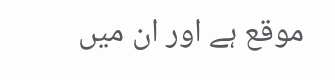موقع ہے اور ان میں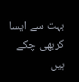بہت سے ایسا کربھی چکے ہیں